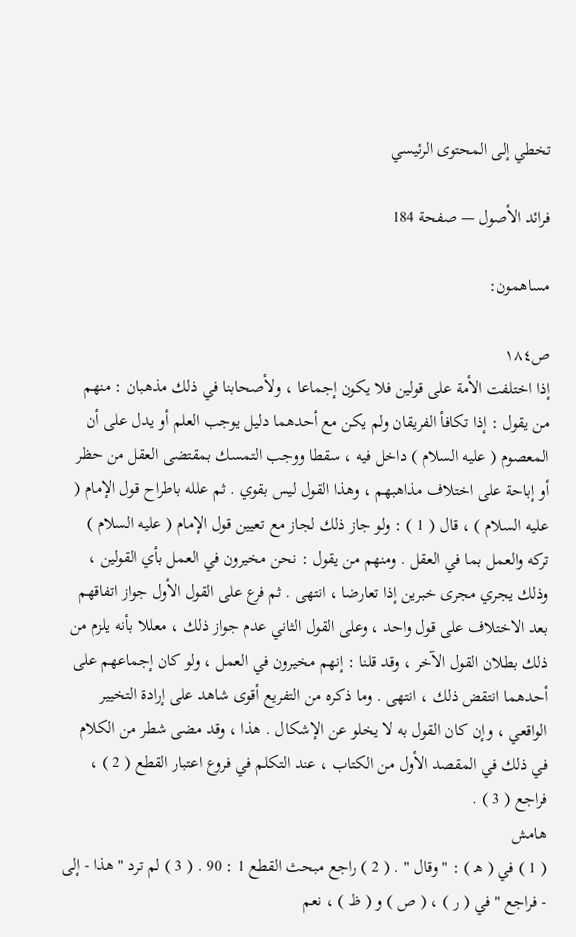تخطي إلى المحتوى الرئيسي

فرائد الأصول — صفحة 184

مساهمون:

ص١٨٤
إذا اختلفت الأمة على قولين فلا يكون إجماعا ، ولأصحابنا في ذلك مذهبان : منهم من يقول : إذا تكافأ الفريقان ولم يكن مع أحدهما دليل يوجب العلم أو يدل على أن المعصوم ( عليه السلام ) داخل فيه ، سقطا ووجب التمسك بمقتضى العقل من حظر أو إباحة على اختلاف مذاهبهم ، وهذا القول ليس بقوي . ثم علله باطراح قول الإمام ( عليه السلام ) ، قال ( 1 ) : ولو جاز ذلك لجاز مع تعيين قول الإمام ( عليه السلام ) تركه والعمل بما في العقل . ومنهم من يقول : نحن مخيرون في العمل بأي القولين ، وذلك يجري مجرى خبرين إذا تعارضا ، انتهى . ثم فرع على القول الأول جواز اتفاقهم بعد الاختلاف على قول واحد ، وعلى القول الثاني عدم جواز ذلك ، معللا بأنه يلزم من ذلك بطلان القول الآخر ، وقد قلنا : إنهم مخيرون في العمل ، ولو كان إجماعهم على أحدهما انتقض ذلك ، انتهى . وما ذكره من التفريع أقوى شاهد على إرادة التخيير الواقعي ، وإن كان القول به لا يخلو عن الإشكال . هذا ، وقد مضى شطر من الكلام في ذلك في المقصد الأول من الكتاب ، عند التكلم في فروع اعتبار القطع ( 2 ) ، فراجع ( 3 ) .
هامش
( 1 ) في ( ه‍ ) : " وقال " . ( 2 ) راجع مبحث القطع 1 : 90 . ( 3 ) لم ترد " هذا - إلى - فراجع " في ( ر ) ، ( ص ) و ( ظ ) ، نعم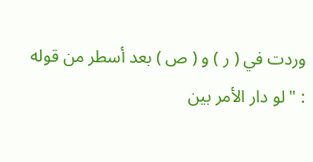وردت في ( ر ) و ( ص ) بعد أسطر من قوله : " لو دار الأمر بين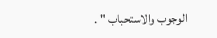الوجوب والاستحباب " .